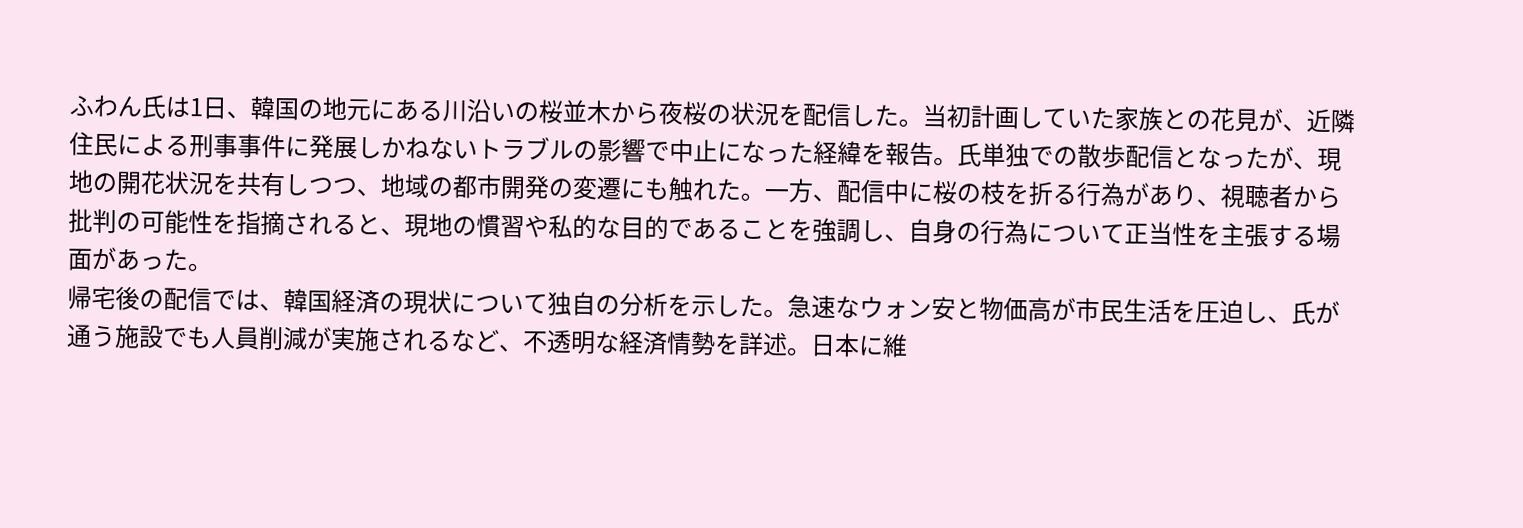ふわん氏は1日、韓国の地元にある川沿いの桜並木から夜桜の状況を配信した。当初計画していた家族との花見が、近隣住民による刑事事件に発展しかねないトラブルの影響で中止になった経緯を報告。氏単独での散歩配信となったが、現地の開花状況を共有しつつ、地域の都市開発の変遷にも触れた。一方、配信中に桜の枝を折る行為があり、視聴者から批判の可能性を指摘されると、現地の慣習や私的な目的であることを強調し、自身の行為について正当性を主張する場面があった。
帰宅後の配信では、韓国経済の現状について独自の分析を示した。急速なウォン安と物価高が市民生活を圧迫し、氏が通う施設でも人員削減が実施されるなど、不透明な経済情勢を詳述。日本に維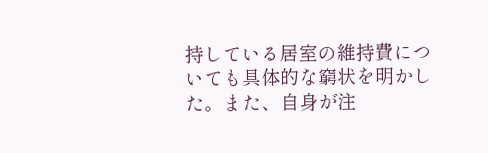持している居室の維持費についても具体的な窮状を明かした。また、自身が注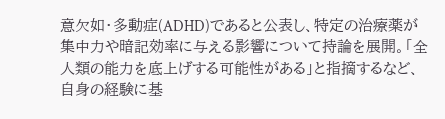意欠如・多動症(ADHD)であると公表し、特定の治療薬が集中力や暗記効率に与える影響について持論を展開。「全人類の能力を底上げする可能性がある」と指摘するなど、自身の経験に基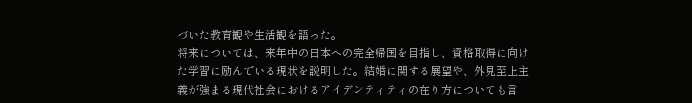づいた教育観や生活観を語った。
将来については、来年中の日本への完全帰国を目指し、資格取得に向けた学習に励んでいる現状を説明した。結婚に関する展望や、外見至上主義が強まる現代社会におけるアイデンティティの在り方についても言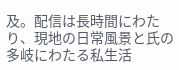及。配信は長時間にわたり、現地の日常風景と氏の多岐にわたる私生活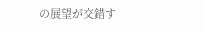の展望が交錯す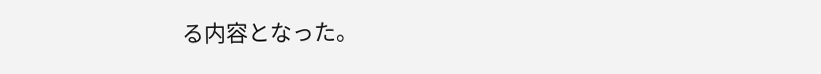る内容となった。